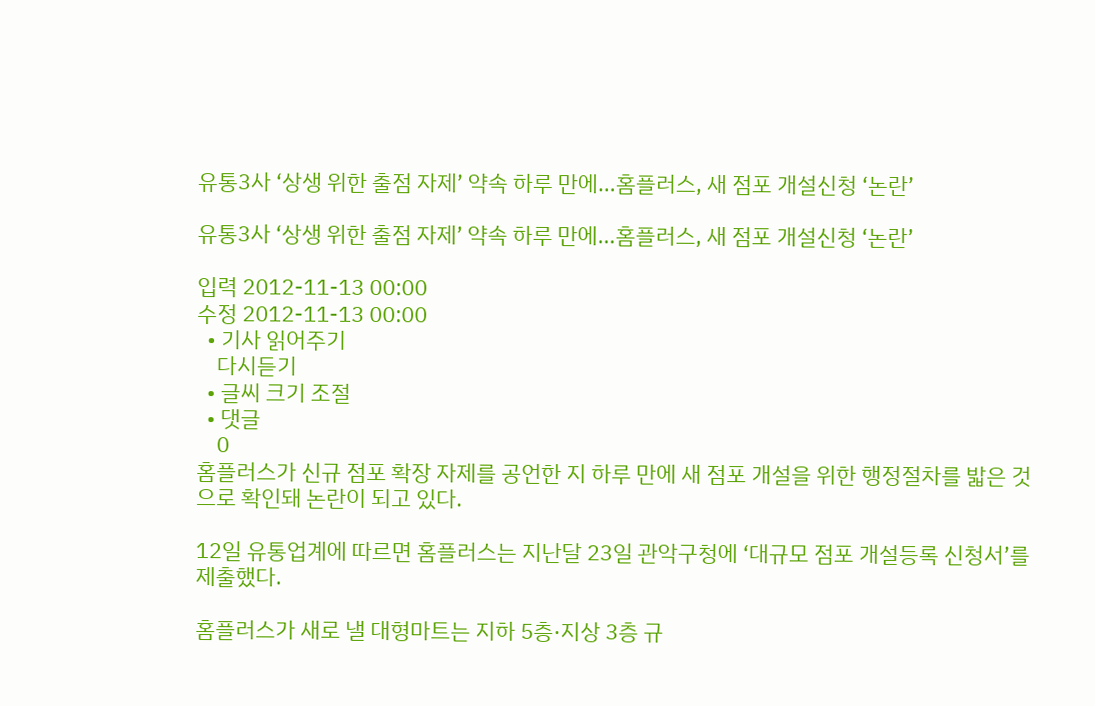유통3사 ‘상생 위한 출점 자제’ 약속 하루 만에…홈플러스, 새 점포 개설신청 ‘논란’

유통3사 ‘상생 위한 출점 자제’ 약속 하루 만에…홈플러스, 새 점포 개설신청 ‘논란’

입력 2012-11-13 00:00
수정 2012-11-13 00:00
  • 기사 읽어주기
    다시듣기
  • 글씨 크기 조절
  • 댓글
    0
홈플러스가 신규 점포 확장 자제를 공언한 지 하루 만에 새 점포 개설을 위한 행정절차를 밟은 것으로 확인돼 논란이 되고 있다.

12일 유통업계에 따르면 홈플러스는 지난달 23일 관악구청에 ‘대규모 점포 개설등록 신청서’를 제출했다.

홈플러스가 새로 낼 대형마트는 지하 5층·지상 3층 규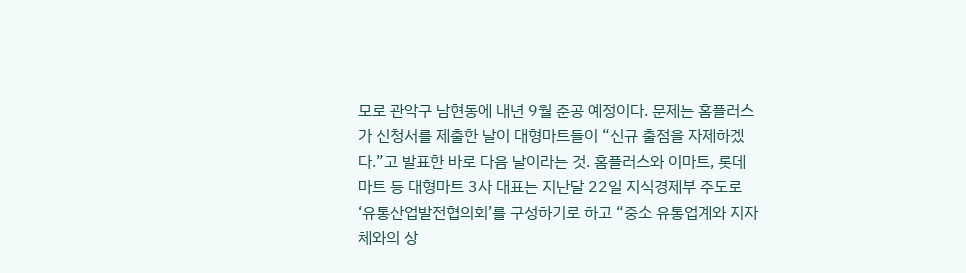모로 관악구 남현동에 내년 9월 준공 예정이다. 문제는 홈플러스가 신청서를 제출한 날이 대형마트들이 “신규 출점을 자제하겠다.”고 발표한 바로 다음 날이라는 것. 홈플러스와 이마트, 롯데마트 등 대형마트 3사 대표는 지난달 22일 지식경제부 주도로 ‘유통산업발전협의회’를 구성하기로 하고 “중소 유통업계와 지자체와의 상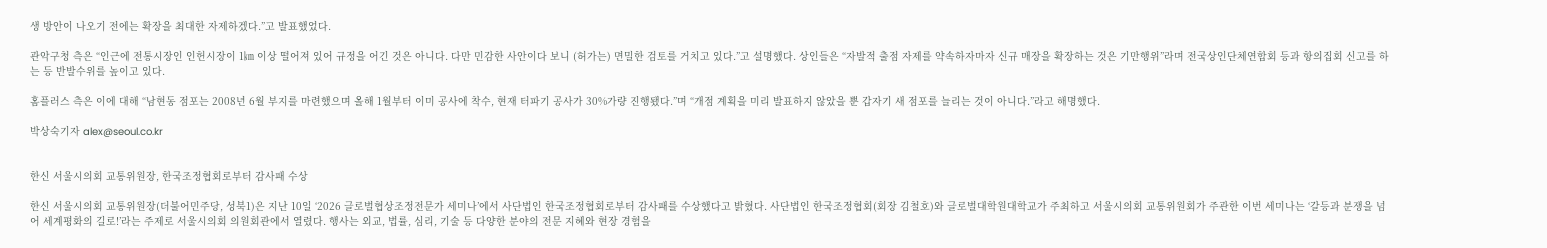생 방안이 나오기 전에는 확장을 최대한 자제하겠다.”고 발표했었다.

관악구청 측은 “인근에 전통시장인 인헌시장이 1㎞ 이상 떨어져 있어 규정을 어긴 것은 아니다. 다만 민감한 사안이다 보니 (허가는) 면밀한 검토를 거치고 있다.”고 설명했다. 상인들은 “자발적 출점 자제를 약속하자마자 신규 매장을 확장하는 것은 기만행위”라며 전국상인단체연합회 등과 항의집회 신고를 하는 등 반발수위를 높이고 있다.

홈플러스 측은 이에 대해 “남현동 점포는 2008년 6월 부지를 마련했으며 올해 1월부터 이미 공사에 착수, 현재 터파기 공사가 30%가량 진행됐다.”며 “개점 계획을 미리 발표하지 않았을 뿐 갑자기 새 점포를 늘리는 것이 아니다.”라고 해명했다.

박상숙기자 alex@seoul.co.kr


한신 서울시의회 교통위원장, 한국조정협회로부터 감사패 수상

한신 서울시의회 교통위원장(더불어민주당, 성북1)은 지난 10일 ‘2026 글로벌협상조정전문가 세미나’에서 사단법인 한국조정협회로부터 감사패를 수상했다고 밝혔다. 사단법인 한국조정협회(회장 김철호)와 글로벌대학원대학교가 주최하고 서울시의회 교통위원회가 주관한 이번 세미나는 ‘갈등과 분쟁을 넘어 세계평화의 길로!’라는 주제로 서울시의회 의원회관에서 열렸다. 행사는 외교, 법률, 심리, 기술 등 다양한 분야의 전문 지혜와 현장 경험을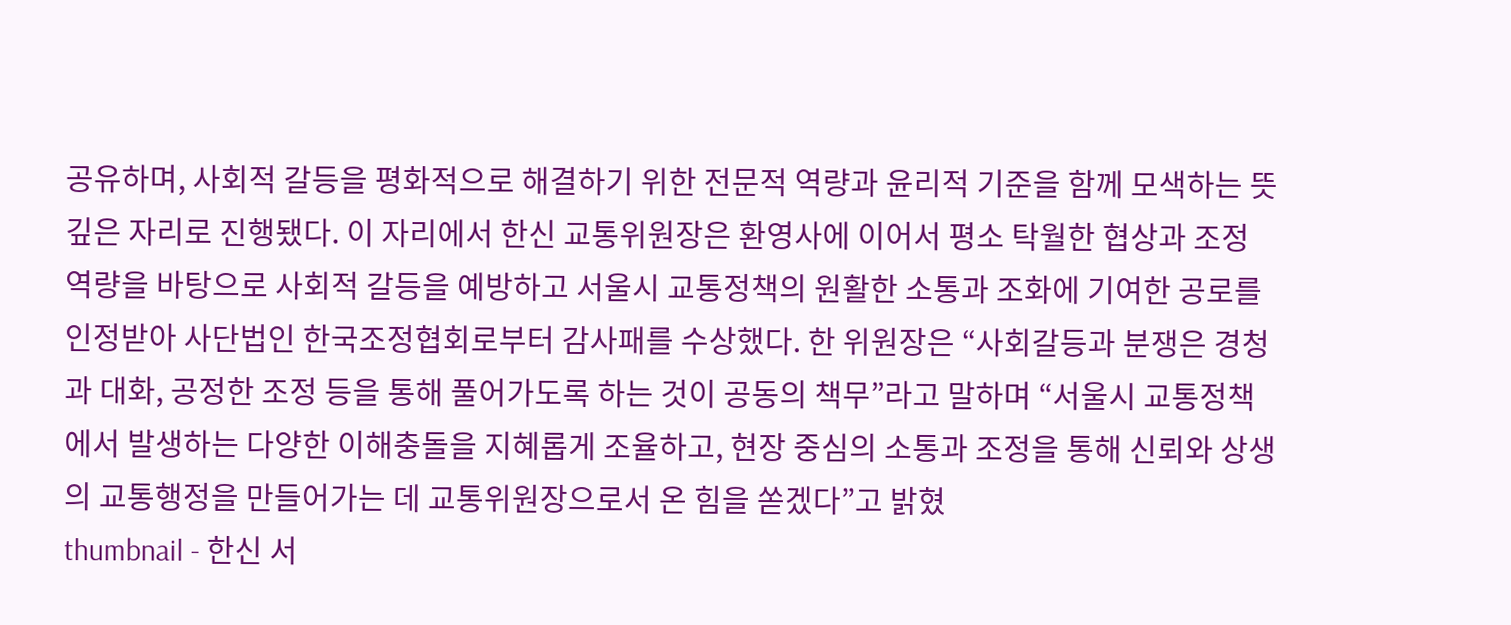공유하며, 사회적 갈등을 평화적으로 해결하기 위한 전문적 역량과 윤리적 기준을 함께 모색하는 뜻깊은 자리로 진행됐다. 이 자리에서 한신 교통위원장은 환영사에 이어서 평소 탁월한 협상과 조정 역량을 바탕으로 사회적 갈등을 예방하고 서울시 교통정책의 원활한 소통과 조화에 기여한 공로를 인정받아 사단법인 한국조정협회로부터 감사패를 수상했다. 한 위원장은 “사회갈등과 분쟁은 경청과 대화, 공정한 조정 등을 통해 풀어가도록 하는 것이 공동의 책무”라고 말하며 “서울시 교통정책에서 발생하는 다양한 이해충돌을 지혜롭게 조율하고, 현장 중심의 소통과 조정을 통해 신뢰와 상생의 교통행정을 만들어가는 데 교통위원장으로서 온 힘을 쏟겠다”고 밝혔
thumbnail - 한신 서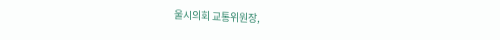울시의회 교통위원장,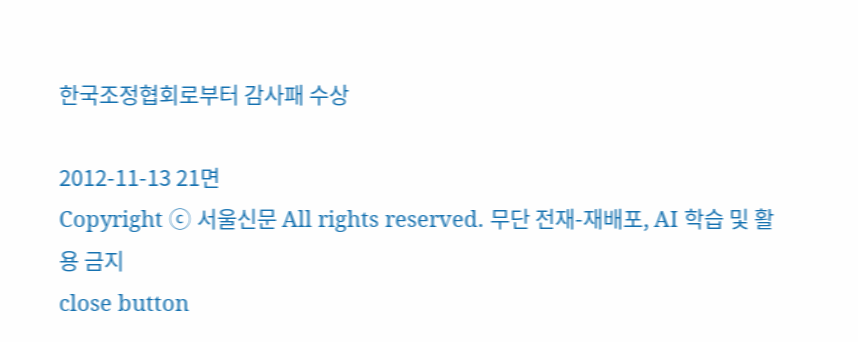한국조정협회로부터 감사패 수상

2012-11-13 21면
Copyright ⓒ 서울신문 All rights reserved. 무단 전재-재배포, AI 학습 및 활용 금지
close button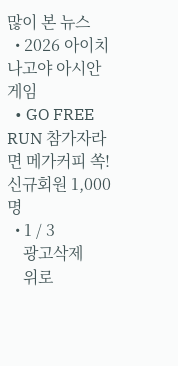많이 본 뉴스
  • 2026 아이치 나고야 아시안게임
  • GO FREE RUN 참가자라면 메가커피 쏙! 신규회원 1,000명
  • 1 / 3
    광고삭제
    위로